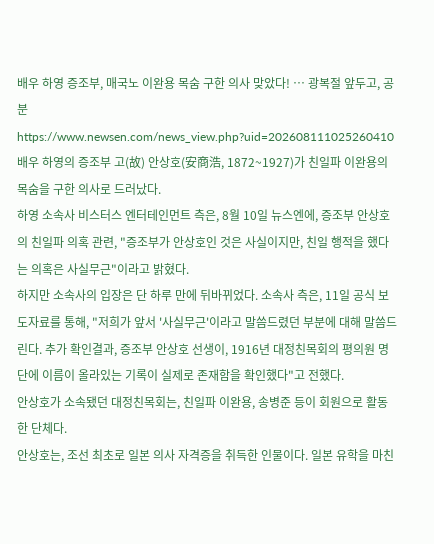배우 하영 증조부, 매국노 이완용 목숨 구한 의사 맞았다! … 광복절 앞두고, 공분
https://www.newsen.com/news_view.php?uid=202608111025260410
배우 하영의 증조부 고(故) 안상호(安商浩, 1872~1927)가 친일파 이완용의 목숨을 구한 의사로 드러났다.
하영 소속사 비스터스 엔터테인먼트 측은, 8월 10일 뉴스엔에, 증조부 안상호의 친일파 의혹 관련, "증조부가 안상호인 것은 사실이지만, 친일 행적을 했다는 의혹은 사실무근"이라고 밝혔다.
하지만 소속사의 입장은 단 하루 만에 뒤바뀌었다. 소속사 측은, 11일 공식 보도자료를 통해, "저희가 앞서 '사실무근'이라고 말씀드렸던 부분에 대해 말씀드린다. 추가 확인결과, 증조부 안상호 선생이, 1916년 대정친목회의 평의원 명단에 이름이 올라있는 기록이 실제로 존재함을 확인했다"고 전했다.
안상호가 소속됐던 대정친목회는, 친일파 이완용, 송병준 등이 회원으로 활동한 단체다.
안상호는, 조선 최초로 일본 의사 자격증을 취득한 인물이다. 일본 유학을 마친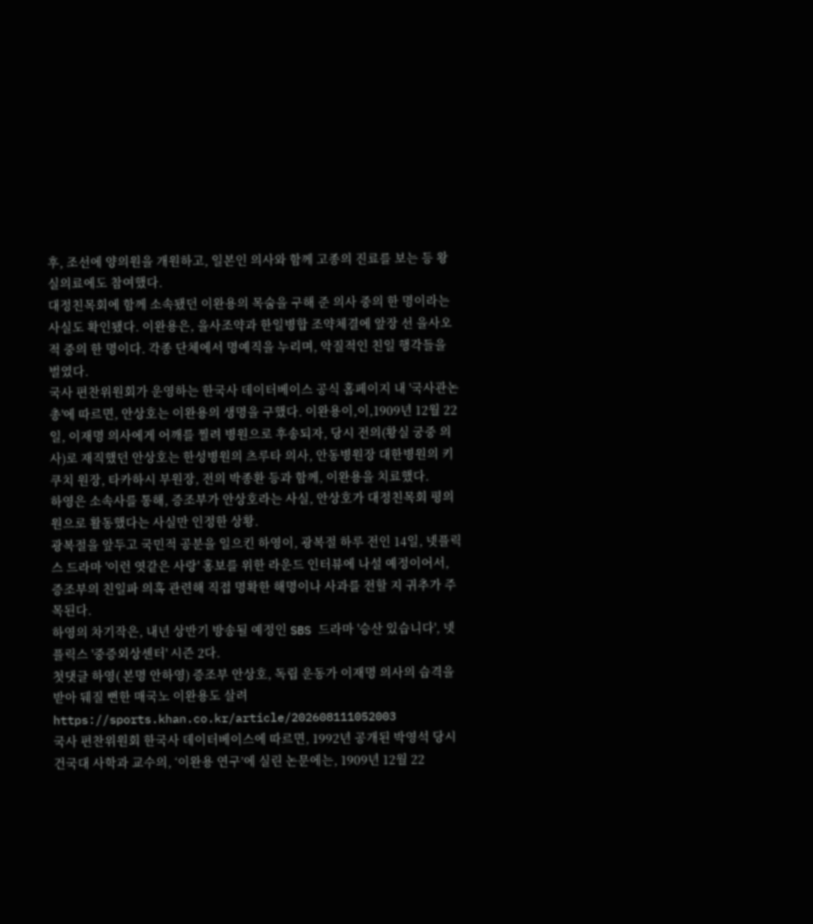후, 조선에 양의원을 개원하고, 일본인 의사와 함께 고종의 진료를 보는 등 왕실의료에도 참여했다.
대정친목회에 함께 소속됐던 이완용의 목숨을 구해 준 의사 중의 한 명이라는 사실도 확인됐다. 이완용은, 을사조약과 한일병합 조약체결에 앞장 선 을사오적 중의 한 명이다. 각종 단체에서 명예직을 누리며, 악질적인 친일 행각들을 벌였다.
국사 편찬위원회가 운영하는 한국사 데이터베이스 공식 홈페이지 내 '국사관논총'에 따르면, 안상호는 이완용의 생명을 구했다. 이완용이,이,1909년 12월 22일, 이재명 의사에게 어깨를 찔려 병원으로 후송되자, 당시 전의(황실 궁중 의사)로 재직했던 안상호는 한성병원의 츠루타 의사, 안동병원장 대한병원의 키쿠치 원장, 타카하시 부원장, 전의 박종환 등과 함께, 이완용을 치료했다.
하영은 소속사를 통해, 증조부가 안상호라는 사실, 안상호가 대정친목회 평의원으로 활동했다는 사실만 인정한 상황.
광복절을 앞두고 국민적 공분을 일으킨 하영이, 광복절 하루 전인 14일, 넷플릭스 드라마 '이런 엿같은 사랑' 홍보를 위한 라운드 인터뷰에 나설 예정이어서, 증조부의 친일파 의혹 관련해 직접 명확한 해명이나 사과를 전할 지 귀추가 주목된다.
하영의 차기작은, 내년 상반기 방송될 예정인 SBS 드라마 '승산 있습니다', 넷플릭스 '중증외상센터' 시즌 2다.
첫댓글 하영( 본명 안하영) 증조부 안상호, 독립 운동가 이재명 의사의 습격을 받아 뒈질 뻔한 매국노 이완용도 살려
https://sports.khan.co.kr/article/202608111052003
국사 편찬위원회 한국사 데이터베이스에 따르면, 1992년 공개된 박영석 당시 건국대 사학과 교수의, ‘이완용 연구’에 실린 논문에는, 1909년 12월 22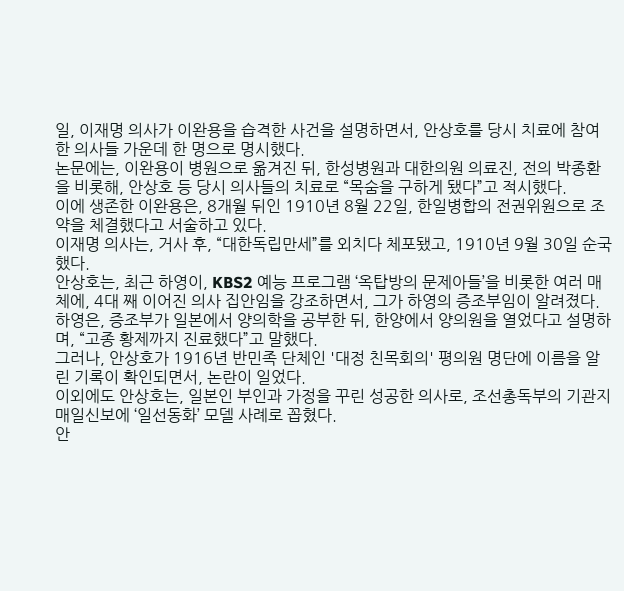일, 이재명 의사가 이완용을 습격한 사건을 설명하면서, 안상호를 당시 치료에 참여한 의사들 가운데 한 명으로 명시했다.
논문에는, 이완용이 병원으로 옮겨진 뒤, 한성병원과 대한의원 의료진, 전의 박종환을 비롯해, 안상호 등 당시 의사들의 치료로 “목숨을 구하게 됐다”고 적시했다.
이에 생존한 이완용은, 8개월 뒤인 1910년 8월 22일, 한일병합의 전권위원으로 조약을 체결했다고 서술하고 있다.
이재명 의사는, 거사 후, “대한독립만세”를 외치다 체포됐고, 1910년 9월 30일 순국했다.
안상호는, 최근 하영이, KBS2 예능 프로그램 ‘옥탑방의 문제아들’을 비롯한 여러 매체에, 4대 째 이어진 의사 집안임을 강조하면서, 그가 하영의 증조부임이 알려졌다.
하영은, 증조부가 일본에서 양의학을 공부한 뒤, 한양에서 양의원을 열었다고 설명하며, “고종 황제까지 진료했다”고 말했다.
그러나, 안상호가 1916년 반민족 단체인 '대정 친목회의' 평의원 명단에 이름을 알린 기록이 확인되면서, 논란이 일었다.
이외에도 안상호는, 일본인 부인과 가정을 꾸린 성공한 의사로, 조선총독부의 기관지 매일신보에 ‘일선동화’ 모델 사례로 꼽혔다.
안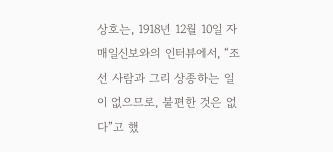상호는, 1918년 12월 10일 자 매일신보와의 인터뷰에서, “조선 사람과 그리 상종하는 일이 없으므로, 불편한 것은 없다”고 했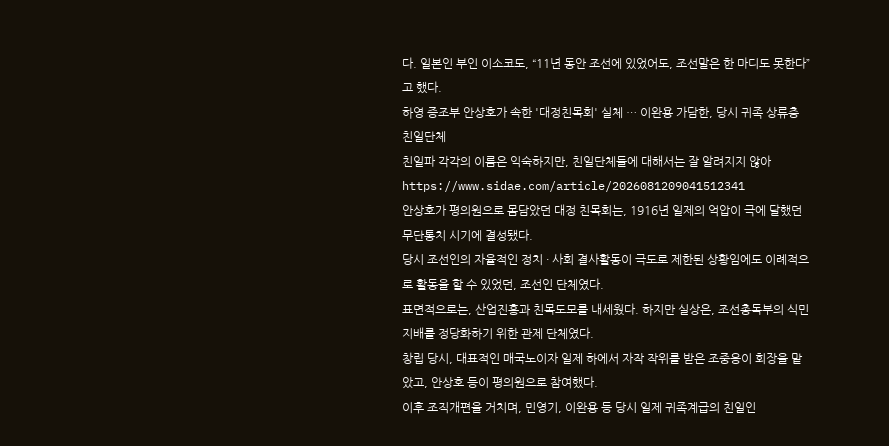다. 일본인 부인 이소코도, “11년 동안 조선에 있었어도, 조선말은 한 마디도 못한다”고 했다.
하영 증조부 안상호가 속한 '대정친목회' 실체 … 이완용 가담한, 당시 귀족 상류층 친일단체
친일파 각각의 이름은 익숙하지만, 친일단체들에 대해서는 잘 알려지지 않아
https://www.sidae.com/article/2026081209041512341
안상호가 평의원으로 몸담았던 대정 친목회는, 1916년 일제의 억압이 극에 달했던 무단통치 시기에 결성됐다.
당시 조선인의 자율적인 정치 · 사회 결사활동이 극도로 제한된 상황임에도 이례적으로 활동을 할 수 있었던, 조선인 단체였다.
표면적으로는, 산업진흥과 친목도모를 내세웠다. 하지만 실상은, 조선총독부의 식민지배를 정당화하기 위한 관제 단체였다.
창립 당시, 대표적인 매국노이자 일제 하에서 자작 작위를 받은 조중응이 회장을 맡았고, 안상호 등이 평의원으로 참여했다.
이후 조직개편을 거치며, 민영기, 이완용 등 당시 일제 귀족계급의 친일인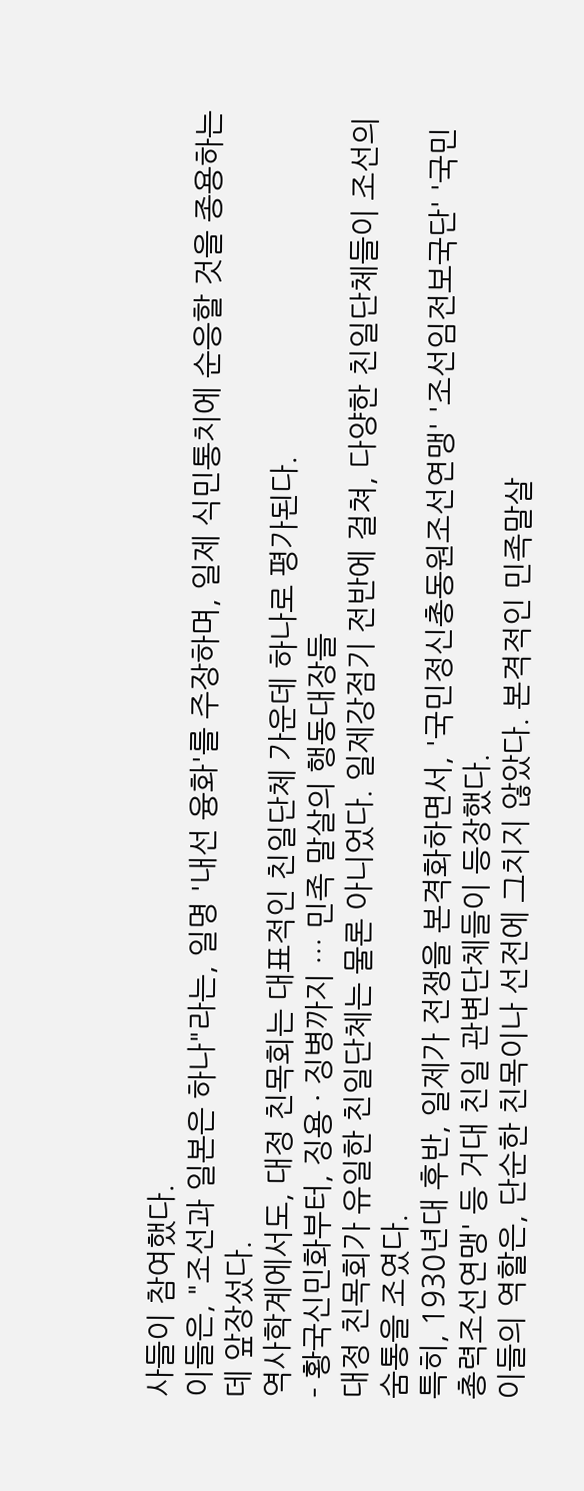사들이 참여했다.
이들은, "조선과 일본은 하나"라는, 일명 '내선 융화'를 주장하며, 일제 식민통치에 순응할 것을 종용하는 데 앞장섰다.
역사학계에서도, 대정 친목회는 대표적인 친일단체 가운데 하나로 평가된다.
- 황국신민화부터, 징용 · 징병까지 … 민족 말살의 행동대장들
대정 친목회가 유일한 친일단체는 물론 아니었다. 일제강점기 전반에 걸쳐, 다양한 친일단체들이 조선의 숨통을 조였다.
특히, 1930년대 후반, 일제가 전쟁을 본격화하면서, '국민정신총동원조선연맹' '조선임전보국단' '국민총력조선연맹' 등 거대 친일 관변단체들이 등장했다.
이들의 역할은, 단순한 친목이나 선전에 그치지 않았다. 본격적인 민족말살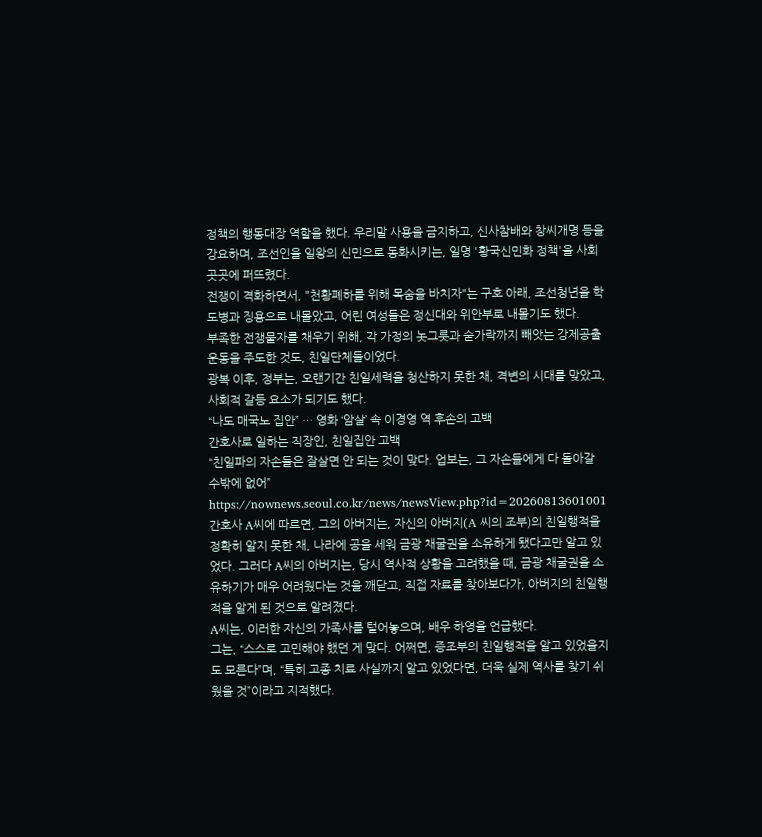정책의 행동대장 역할을 했다. 우리말 사용을 금지하고, 신사참배와 창씨개명 등을 강요하며, 조선인을 일왕의 신민으로 동화시키는, 일명 '황국신민화 정책'을 사회 곳곳에 퍼뜨렸다.
전쟁이 격화하면서, "천황폐하를 위해 목숨을 바치자"는 구호 아래, 조선청년을 학도병과 징용으로 내몰았고, 어린 여성들은 정신대와 위안부로 내몰기도 했다.
부족한 전쟁물자를 채우기 위해, 각 가정의 놋그릇과 숟가락까지 빼앗는 강제공출 운동을 주도한 것도, 친일단체들이었다.
광복 이후, 정부는, 오랜기간 친일세력을 청산하지 못한 채, 격변의 시대를 맞았고, 사회적 갈등 요소가 되기도 했다.
“나도 매국노 집안” … 영화 ‘암살’ 속 이경영 역 후손의 고백
간호사로 일하는 직장인, 친일집안 고백
“친일파의 자손들은 잘살면 안 되는 것이 맞다. 업보는, 그 자손들에게 다 돌아갈 수밖에 없어”
https://nownews.seoul.co.kr/news/newsView.php?id=20260813601001
간호사 A씨에 따르면, 그의 아버지는, 자신의 아버지(A 씨의 조부)의 친일행적을 정확히 알지 못한 채, 나라에 공을 세워 금광 채굴권을 소유하게 됐다고만 알고 있었다. 그러다 A씨의 아버지는, 당시 역사적 상황을 고려했을 때, 금광 채굴권을 소유하기가 매우 어려웠다는 것을 깨닫고, 직접 자료를 찾아보다가, 아버지의 친일행적을 알게 된 것으로 알려졌다.
A씨는, 이러한 자신의 가족사를 털어놓으며, 배우 하영을 언급했다.
그는, “스스로 고민해야 했던 게 맞다. 어쩌면, 증조부의 친일행적을 알고 있었을지도 모른다”며, “특히 고종 치료 사실까지 알고 있었다면, 더욱 실제 역사를 찾기 쉬웠을 것”이라고 지적했다.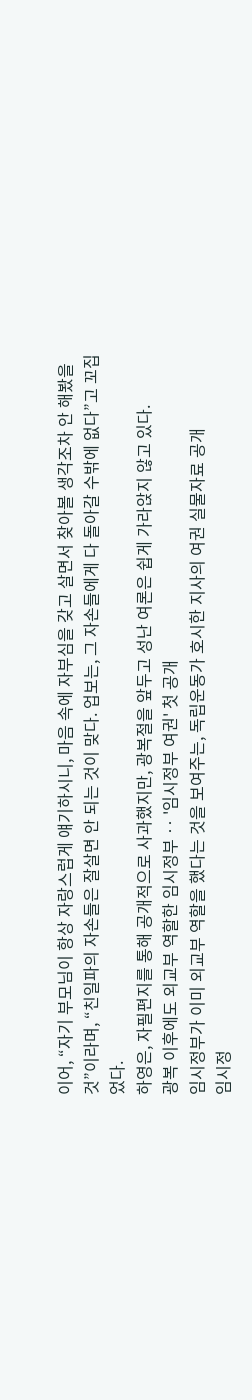이어, “자기 부모님이 항상 자랑스럽게 얘기하시니, 마음 속에 자부심을 갖고 살면서 찾아볼 생각조차 안 해봤을 것”이라며, “친일파의 자손들은 잘살면 안 되는 것이 맞다. 업보는, 그 자손들에게 다 돌아갈 수밖에 없다”고 꼬집었다.
하영은, 자필편지를 통해 공개적으로 사과했지만, 광복절을 앞두고 성난 여론은 쉽게 가라앉지 않고 있다.
광복 이후에도 외교부 역할한 임시정부 ‥ '임시정부 여권' 첫 공개
임시정부가 이미 외교부 역할을 했다는 것을 보여주는, 독립운동가 호시한 지사의 여권 실물자료 공개
임시정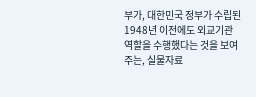부가, 대한민국 정부가 수립된 1948년 이전에도 외교기관 역할을 수행했다는 것을 보여주는, 실물자료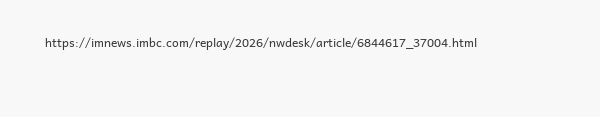https://imnews.imbc.com/replay/2026/nwdesk/article/6844617_37004.html